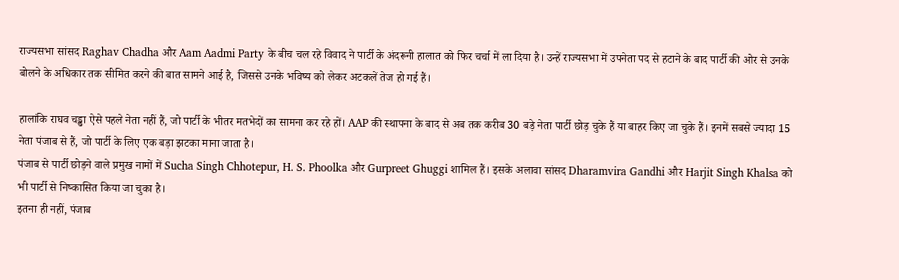राज्यसभा सांसद Raghav Chadha और Aam Aadmi Party के बीच चल रहे विवाद ने पार्टी के अंदरूनी हालात को फिर चर्चा में ला दिया है। उन्हें राज्यसभा में उपनेता पद से हटाने के बाद पार्टी की ओर से उनके बोलने के अधिकार तक सीमित करने की बात सामने आई है, जिससे उनके भविष्य को लेकर अटकलें तेज हो गई हैं।

हालांकि राघव चड्ढा ऐसे पहले नेता नहीं हैं, जो पार्टी के भीतर मतभेदों का सामना कर रहे हों। AAP की स्थापना के बाद से अब तक करीब 30 बड़े नेता पार्टी छोड़ चुके हैं या बाहर किए जा चुके हैं। इनमें सबसे ज्यादा 15 नेता पंजाब से हैं, जो पार्टी के लिए एक बड़ा झटका माना जाता है।
पंजाब से पार्टी छोड़ने वाले प्रमुख नामों में Sucha Singh Chhotepur, H. S. Phoolka और Gurpreet Ghuggi शामिल हैं। इसके अलावा सांसद Dharamvira Gandhi और Harjit Singh Khalsa को भी पार्टी से निष्कासित किया जा चुका है।
इतना ही नहीं, पंजाब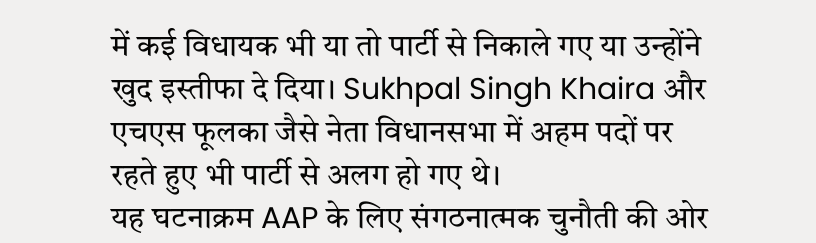में कई विधायक भी या तो पार्टी से निकाले गए या उन्होंने खुद इस्तीफा दे दिया। Sukhpal Singh Khaira और एचएस फूलका जैसे नेता विधानसभा में अहम पदों पर रहते हुए भी पार्टी से अलग हो गए थे।
यह घटनाक्रम AAP के लिए संगठनात्मक चुनौती की ओर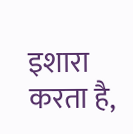इशारा करता है,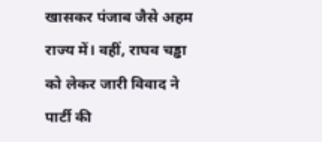खासकर पंजाब जैसे अहम राज्य में। वहीं, राघव चड्ढा को लेकर जारी विवाद ने पार्टी की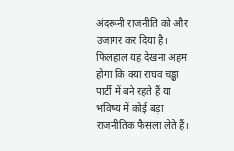अंदरूनी राजनीति को और उजागर कर दिया है।
फिलहाल यह देखना अहम होगा कि क्या राघव चड्ढा पार्टी में बने रहते हैं या भविष्य में कोई बड़ा राजनीतिक फैसला लेते हैं।